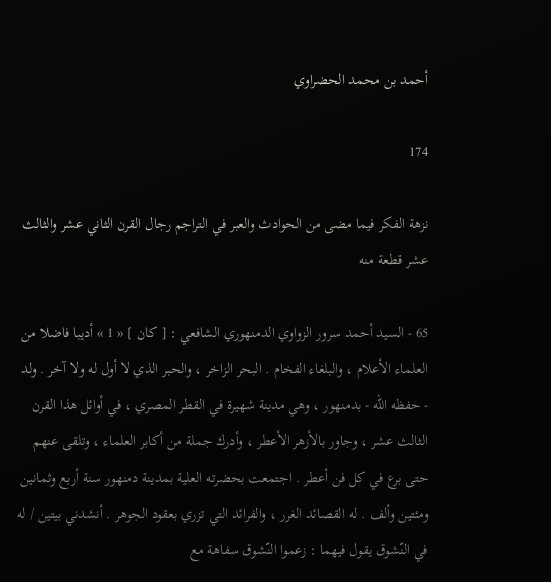أحمد بن محمد الحضراوي

174

نزهة الفكر فيما مضى من الحوادث والعبر في التراجم رجال القرن الثاني عشر والثالث عشر قطعة منه

65 - السيد أحمد سرور الزواوي الدمنهوري الشافعي : [ كان ] « 1 » أديبا فاضلا من العلماء الأعلام ، والبلغاء الفخام . البحر الزاخر ، والحبر الذي لا أول له ولا آخر . ولد - حفظه الله - بدمنهور ، وهي مدينة شهيرة في القطر المصري ، في أوائل هذا القرن الثالث عشر ، وجاور بالأزهر الأعطر ، وأدرك جملة من أكابر العلماء ، وتلقى عنهم حتى برع في كل فن أعطر . اجتمعت بحضرته العلية بمدينة دمنهور سنة أربع وثمانين ومئتين وألف . له القصائد الغرر ، والفرائد التي تزري بعقود الجوهر . أنشدني بيتين / له في النّشوق يقول فيهما : زعموا النّشوق سفاهة مع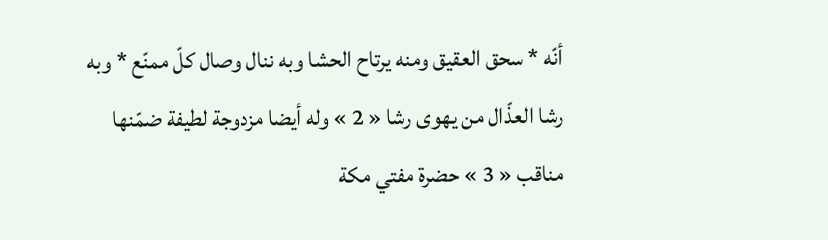أنّه * سحق العقيق ومنه يرتاح الحشا وبه ننال وصال كلّ ممنّع * وبه رشا العذّال من يهوى رشا « 2 » وله أيضا مزدوجة لطيفة ضمّنها مناقب « 3 » حضرة مفتي مكة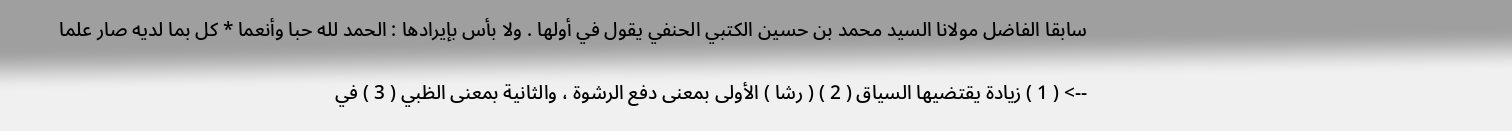سابقا الفاضل مولانا السيد محمد بن حسين الكتبي الحنفي يقول في أولها . ولا بأس بإيرادها : الحمد لله حبا وأنعما * كل بما لديه صار علما

--> ( 1 ) زيادة يقتضيها السياق ( 2 ) ( رشا ) الأولى بمعنى دفع الرشوة ، والثانية بمعنى الظبي ( 3 ) في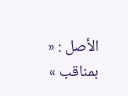الأصل : « بمناقب »